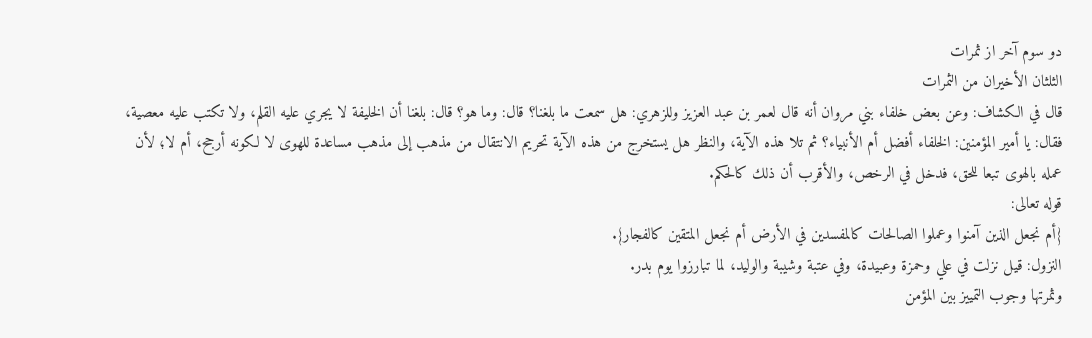دو سوم آخر از ثمرات
الثلثان الأخيران من الثمرات
قال في الكشاف: وعن بعض خلفاء بني مروان أنه قال لعمر بن عبد العزيز وللزهري: هل سمعت ما بلغنا؟ قال: وما هو؟ قال: بلغنا أن الخليفة لا يجري عليه القلم، ولا تكتب عليه معصية، فقال: يا أمير المؤمنين: الخلفاء أفضل أم الأنبياء؟ ثم تلا هذه الآية، والنظر هل يستخرج من هذه الآية تحريم الانتقال من مذهب إلى مذهب مساعدة للهوى لا لكونه أرجح، أم لا؛ لأن عمله بالهوى تبعا للحق، فدخل في الرخص، والأقرب أن ذلك كالحكم.
قوله تعالى:
{أم نجعل الذين آمنوا وعملوا الصالحات كالمفسدين في الأرض أم نجعل المتقين كالفجار}.
النزول: قيل نزلت في علي وحمزة وعبيدة، وفي عتبة وشيبة والوليد، لما تبارزوا يوم بدر.
وثمرتها وجوب التمييز بين المؤمن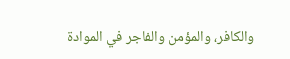والكافر، والمؤمن والفاجر في الموادة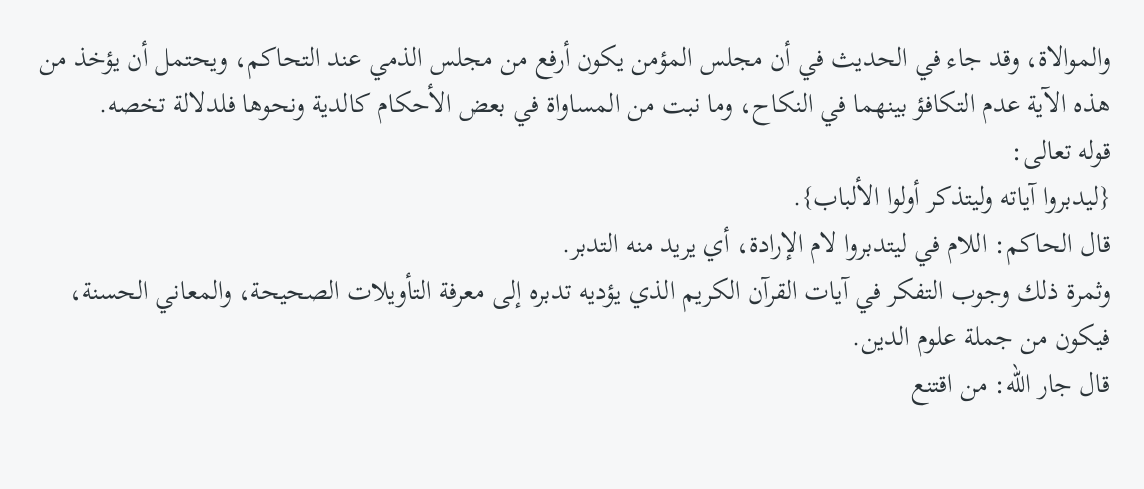والموالاة، وقد جاء في الحديث في أن مجلس المؤمن يكون أرفع من مجلس الذمي عند التحاكم، ويحتمل أن يؤخذ من هذه الآية عدم التكافؤ بينهما في النكاح، وما نبت من المساواة في بعض الأحكام كالدية ونحوها فلدلالة تخصه.
قوله تعالى:
{ليدبروا آياته وليتذكر أولوا الألباب}.
قال الحاكم: اللام في ليتدبروا لام الإرادة، أي يريد منه التدبر.
وثمرة ذلك وجوب التفكر في آيات القرآن الكريم الذي يؤديه تدبره إلى معرفة التأويلات الصحيحة، والمعاني الحسنة، فيكون من جملة علوم الدين.
قال جار الله: من اقتنع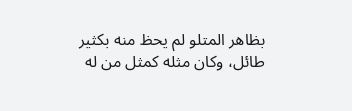بظاهر المتلو لم يحظ منه بكثير طائل، وكان مثله كمثل من له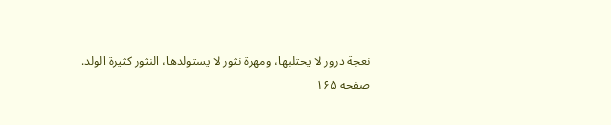نعجة درور لا يحتلبها، ومهرة نثور لا يستولدها، النثور كثيرة الولد.
صفحه ۱۶۵